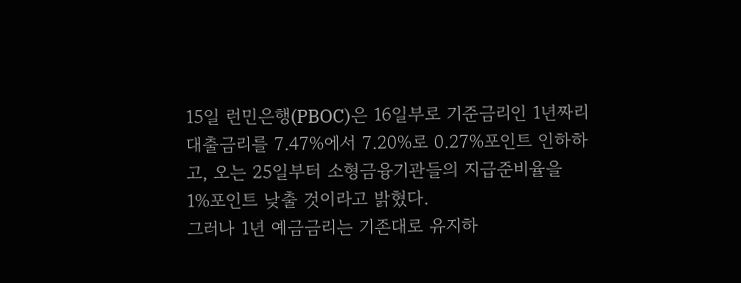15일 런민은행(PBOC)은 16일부로 기준금리인 1년짜리 대출금리를 7.47%에서 7.20%로 0.27%포인트 인하하고, 오는 25일부터 소형금융기관들의 지급준비율을 1%포인트 낮출 것이라고 밝혔다.
그러나 1년 예금금리는 기존대로 유지하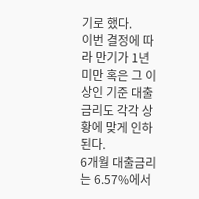기로 했다.
이번 결정에 따라 만기가 1년 미만 혹은 그 이상인 기준 대출금리도 각각 상황에 맞게 인하된다.
6개월 대출금리는 6.57%에서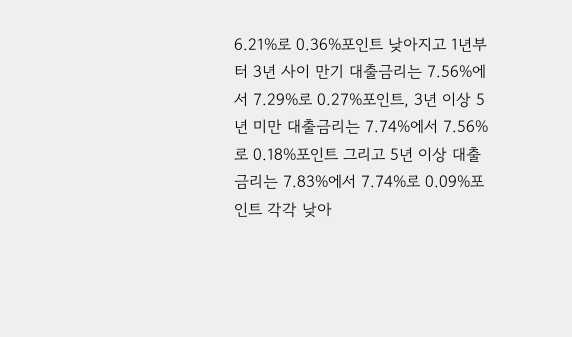6.21%로 0.36%포인트 낮아지고 1년부터 3년 사이 만기 대출금리는 7.56%에서 7.29%로 0.27%포인트, 3년 이상 5년 미만 대출금리는 7.74%에서 7.56%로 0.18%포인트 그리고 5년 이상 대출금리는 7.83%에서 7.74%로 0.09%포인트 각각 낮아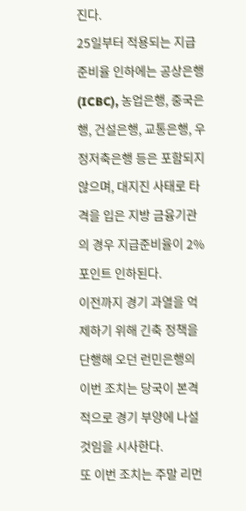진다.
25일부터 적용되는 지급준비율 인하에는 공상은행(ICBC), 농업은행, 중국은행, 건설은행, 교통은행, 우정저축은행 등은 포함되지 않으며, 대지진 사태로 타격을 입은 지방 금융기관의 경우 지급준비율이 2%포인트 인하된다.
이전까지 경기 과열을 억제하기 위해 긴축 정책을 단행해 오던 런민은행의 이번 조치는 당국이 본격적으로 경기 부양에 나설 것임을 시사한다.
또 이번 조치는 주말 리먼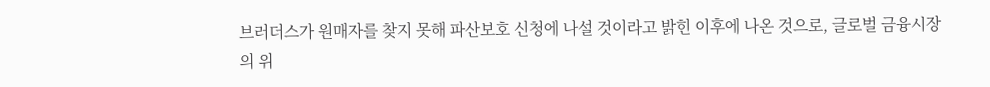브러더스가 원매자를 찾지 못해 파산보호 신청에 나설 것이라고 밝힌 이후에 나온 것으로, 글로벌 금융시장의 위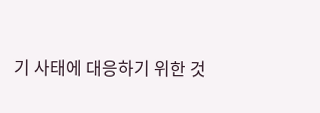기 사태에 대응하기 위한 것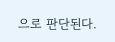으로 판단된다.